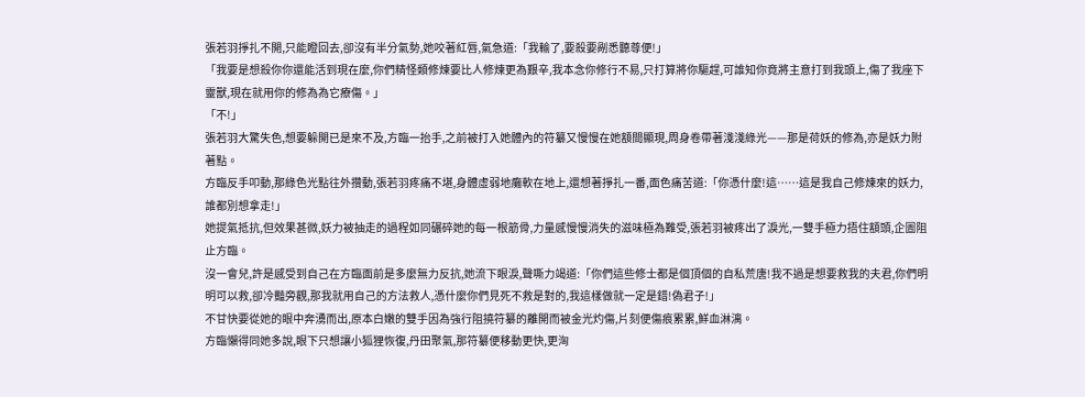張若羽掙扎不開,只能瞪回去,卻沒有半分氣勢,她咬著紅唇,氣急道:「我輸了,要殺要剮悉聽尊便!」
「我要是想殺你你還能活到現在麼,你們精怪類修煉要比人修煉更為艱辛,我本念你修行不易,只打算將你驅趕,可誰知你竟將主意打到我頭上,傷了我座下靈獸,現在就用你的修為為它療傷。」
「不!」
張若羽大驚失色,想要躲開已是來不及,方臨一抬手,之前被打入她體內的符纂又慢慢在她額間顯現,周身卷帶著淺淺綠光——那是荷妖的修為,亦是妖力附著點。
方臨反手叩動,那綠色光點往外攢動,張若羽疼痛不堪,身體虛弱地癱軟在地上,還想著掙扎一番,面色痛苦道:「你憑什麼!這……這是我自己修煉來的妖力,誰都別想拿走!」
她提氣抵抗,但效果甚微,妖力被抽走的過程如同碾碎她的每一根筋骨,力量感慢慢消失的滋味極為難受,張若羽被疼出了淚光,一雙手極力捂住額頭,企圖阻止方臨。
沒一會兒,許是感受到自己在方臨面前是多麼無力反抗,她流下眼淚,聲嘶力竭道:「你們這些修士都是個頂個的自私荒唐!我不過是想要救我的夫君,你們明明可以救,卻冷豔旁觀,那我就用自己的方法救人,憑什麼你們見死不救是對的,我這樣做就一定是錯!偽君子!」
不甘快要從她的眼中奔湧而出,原本白嫩的雙手因為強行阻撓符纂的離開而被金光灼傷,片刻便傷痕累累,鮮血淋漓。
方臨懶得同她多說,眼下只想讓小狐狸恢復,丹田聚氣,那符纂便移動更快,更洶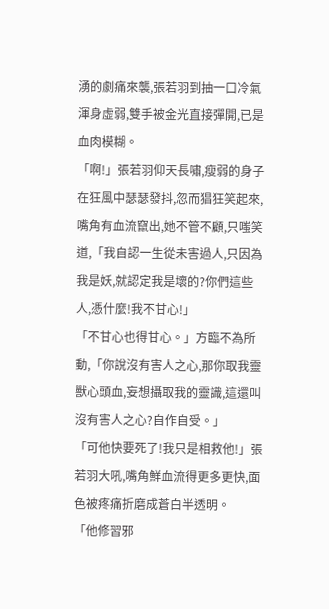湧的劇痛來襲,張若羽到抽一口冷氣渾身虛弱,雙手被金光直接彈開,已是血肉模糊。
「啊!」張若羽仰天長嘯,瘦弱的身子在狂風中瑟瑟發抖,忽而猖狂笑起來,嘴角有血流竄出,她不管不顧,只嗤笑道,「我自認一生從未害過人,只因為我是妖,就認定我是壞的?你們這些人,憑什麼!我不甘心!」
「不甘心也得甘心。」方臨不為所動,「你說沒有害人之心,那你取我靈獸心頭血,妄想攝取我的靈識,這還叫沒有害人之心?自作自受。」
「可他快要死了!我只是相救他!」張若羽大吼,嘴角鮮血流得更多更快,面色被疼痛折磨成蒼白半透明。
「他修習邪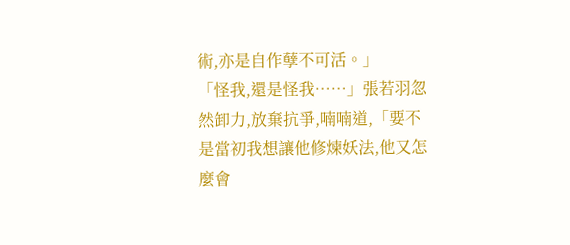術,亦是自作孽不可活。」
「怪我,還是怪我……」張若羽忽然卸力,放棄抗爭,喃喃道,「要不是當初我想讓他修煉妖法,他又怎麼會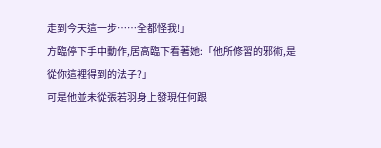走到今天這一步……全都怪我!」
方臨停下手中動作,居高臨下看著她:「他所修習的邪術,是從你這裡得到的法子?」
可是他並未從張若羽身上發現任何跟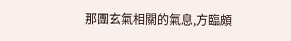那團玄氣相關的氣息,方臨頗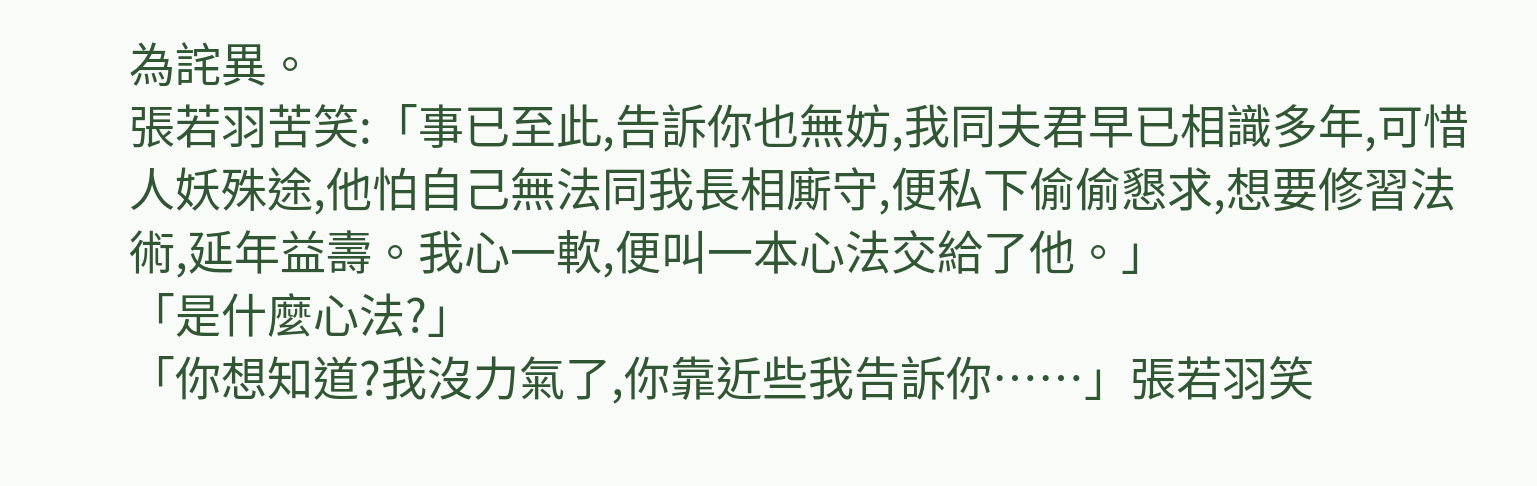為詫異。
張若羽苦笑:「事已至此,告訴你也無妨,我同夫君早已相識多年,可惜人妖殊途,他怕自己無法同我長相廝守,便私下偷偷懇求,想要修習法術,延年益壽。我心一軟,便叫一本心法交給了他。」
「是什麼心法?」
「你想知道?我沒力氣了,你靠近些我告訴你……」張若羽笑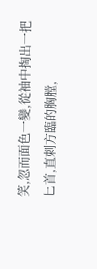笑,忽而面色一變,從袖中掏出一把匕首,直刺方臨的胸膛,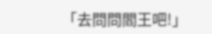「去問問閻王吧!」